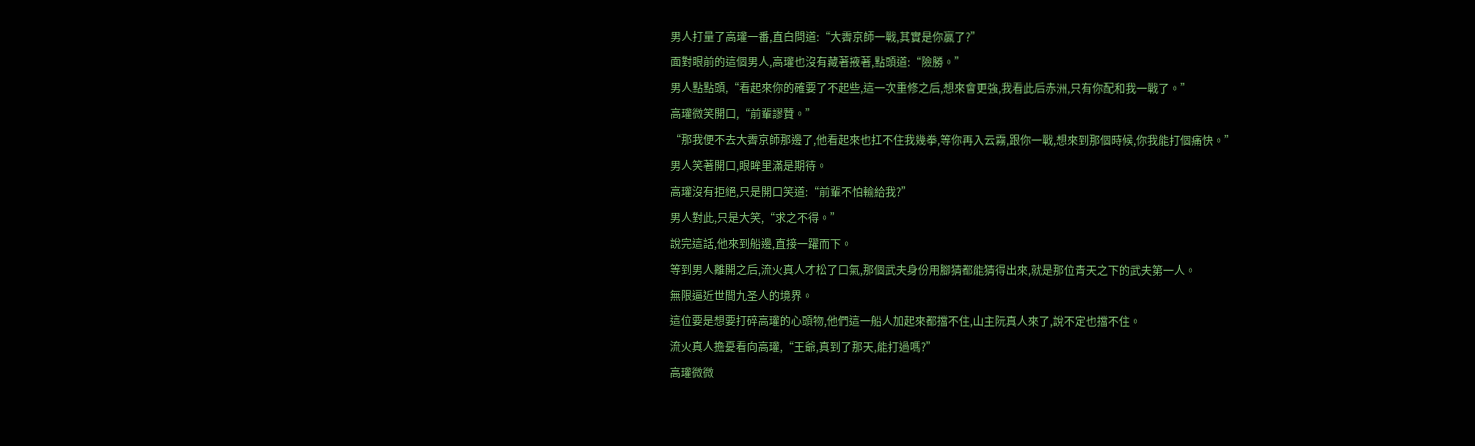男人打量了高瓘一番,直白問道:“大霽京師一戰,其實是你贏了?”
面對眼前的這個男人,高瓘也沒有藏著掖著,點頭道:“險勝。”
男人點點頭,“看起來你的確要了不起些,這一次重修之后,想來會更強,我看此后赤洲,只有你配和我一戰了。”
高瓘微笑開口,“前輩謬贊。”
“那我便不去大霽京師那邊了,他看起來也扛不住我幾拳,等你再入云霧,跟你一戰,想來到那個時候,你我能打個痛快。”
男人笑著開口,眼眸里滿是期待。
高瓘沒有拒絕,只是開口笑道:“前輩不怕輸給我?”
男人對此,只是大笑,“求之不得。”
說完這話,他來到船邊,直接一躍而下。
等到男人離開之后,流火真人才松了口氣,那個武夫身份用腳猜都能猜得出來,就是那位青天之下的武夫第一人。
無限逼近世間九圣人的境界。
這位要是想要打碎高瓘的心頭物,他們這一船人加起來都擋不住,山主阮真人來了,說不定也擋不住。
流火真人擔憂看向高瓘,“王爺,真到了那天,能打過嗎?”
高瓘微微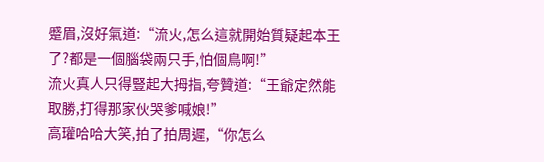蹙眉,沒好氣道:“流火,怎么這就開始質疑起本王了?都是一個腦袋兩只手,怕個鳥啊!”
流火真人只得豎起大拇指,夸贊道:“王爺定然能取勝,打得那家伙哭爹喊娘!”
高瓘哈哈大笑,拍了拍周遲,“你怎么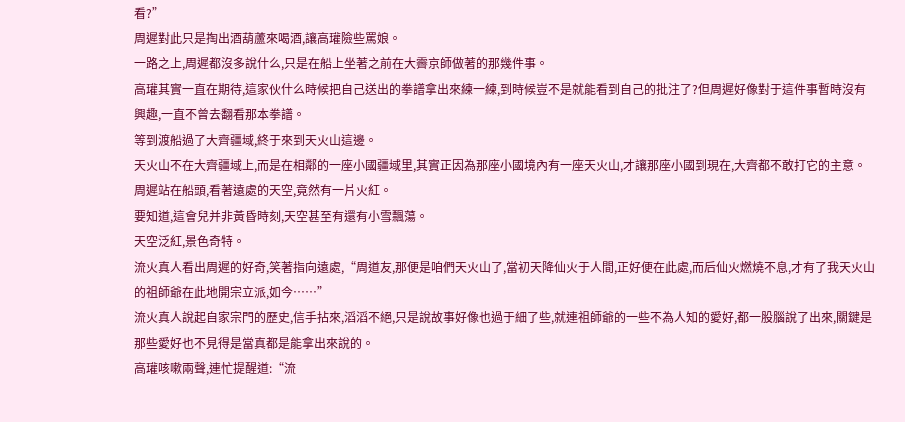看?”
周遲對此只是掏出酒葫蘆來喝酒,讓高瓘險些罵娘。
一路之上,周遲都沒多說什么,只是在船上坐著之前在大霽京師做著的那幾件事。
高瓘其實一直在期待,這家伙什么時候把自己送出的拳譜拿出來練一練,到時候豈不是就能看到自己的批注了?但周遲好像對于這件事暫時沒有興趣,一直不曾去翻看那本拳譜。
等到渡船過了大齊疆域,終于來到天火山這邊。
天火山不在大齊疆域上,而是在相鄰的一座小國疆域里,其實正因為那座小國境內有一座天火山,才讓那座小國到現在,大齊都不敢打它的主意。
周遲站在船頭,看著遠處的天空,竟然有一片火紅。
要知道,這會兒并非黃昏時刻,天空甚至有還有小雪飄蕩。
天空泛紅,景色奇特。
流火真人看出周遲的好奇,笑著指向遠處,“周道友,那便是咱們天火山了,當初天降仙火于人間,正好便在此處,而后仙火燃燒不息,才有了我天火山的祖師爺在此地開宗立派,如今……”
流火真人說起自家宗門的歷史,信手拈來,滔滔不絕,只是說故事好像也過于細了些,就連祖師爺的一些不為人知的愛好,都一股腦說了出來,關鍵是那些愛好也不見得是當真都是能拿出來說的。
高瓘咳嗽兩聲,連忙提醒道:“流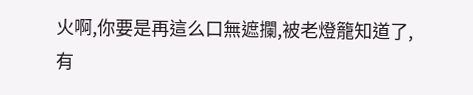火啊,你要是再這么口無遮攔,被老燈籠知道了,有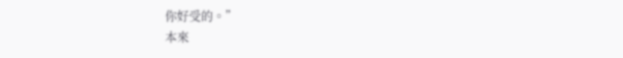你好受的。”
本來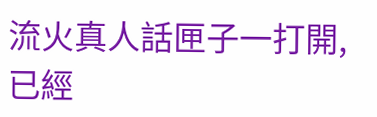流火真人話匣子一打開,已經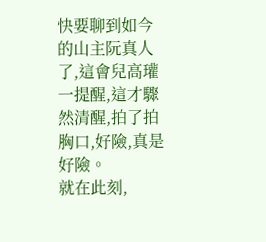快要聊到如今的山主阮真人了,這會兒高瓘一提醒,這才驟然清醒,拍了拍胸口,好險,真是好險。
就在此刻,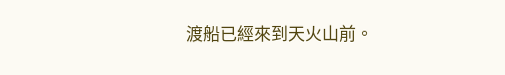渡船已經來到天火山前。